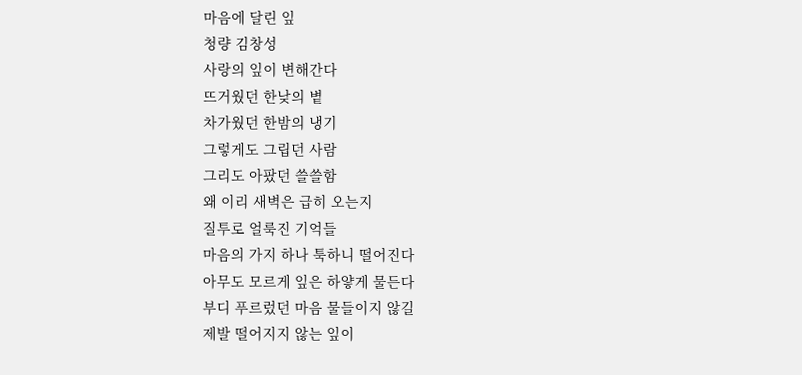마음에 달린 잎
청량 김창성
사랑의 잎이 변해간다
뜨거웠던 한낮의 볕
차가웠던 한밤의 냉기
그렇게도 그립던 사람
그리도 아팠던 쓸쓸함
왜 이리 새벽은 급히 오는지
질투로 얼룩진 기억들
마음의 가지 하나 툭하니 떨어진다
아무도 모르게 잎은 하얗게 물든다
부디 푸르렀던 마음 물들이지 않길
제발 떨어지지 않는 잎이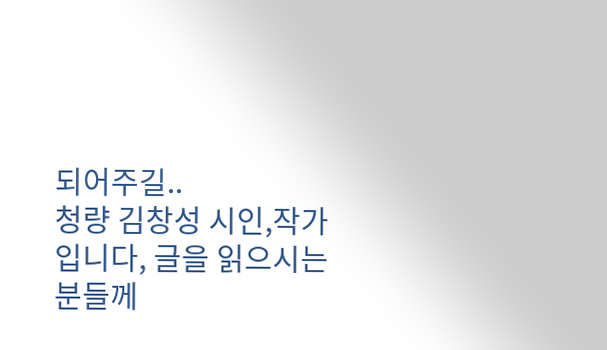되어주길..
청량 김창성 시인,작가입니다, 글을 읽으시는 분들께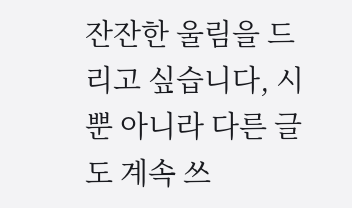잔잔한 울림을 드리고 싶습니다, 시 뿐 아니라 다른 글도 계속 쓰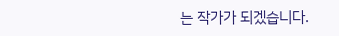는 작가가 되겠습니다.